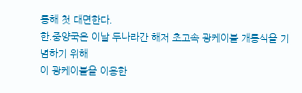통해 첫 대면한다.
한.중양국은 이날 두나라간 해저 초고속 광케이블 개통식을 기념하기 위해
이 광케이블을 이용한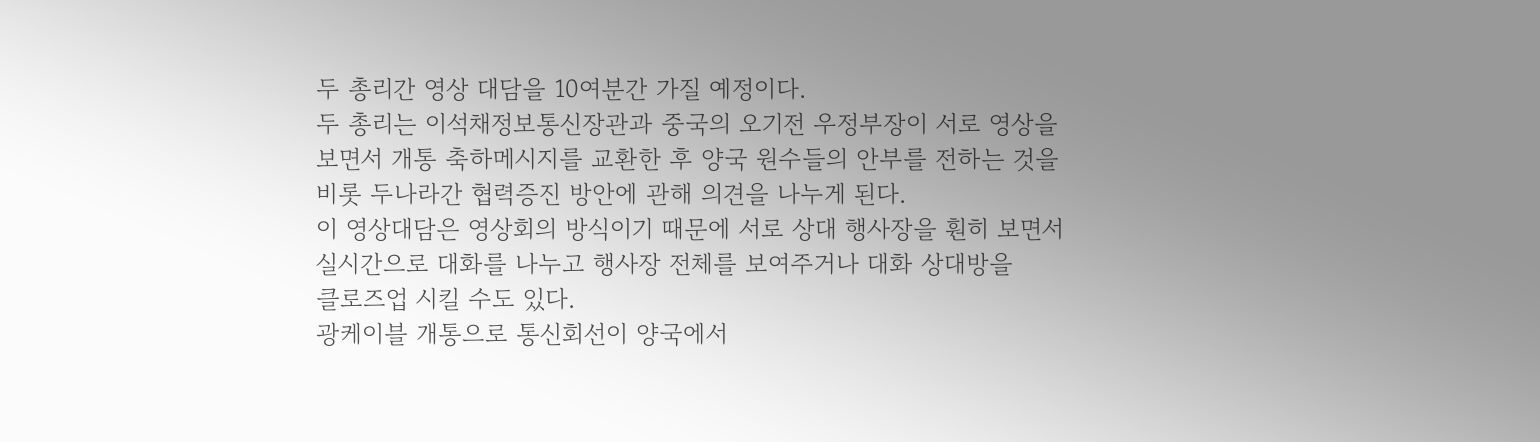두 총리간 영상 대담을 10여분간 가질 예정이다.
두 총리는 이석채정보통신장관과 중국의 오기전 우정부장이 서로 영상을
보면서 개통 축하메시지를 교환한 후 양국 원수들의 안부를 전하는 것을
비롯 두나라간 협력증진 방안에 관해 의견을 나누게 된다.
이 영상대담은 영상회의 방식이기 때문에 서로 상대 행사장을 훤히 보면서
실시간으로 대화를 나누고 행사장 전체를 보여주거나 대화 상대방을
클로즈업 시킬 수도 있다.
광케이블 개통으로 통신회선이 양국에서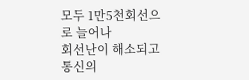모두 1만5천회선으로 늘어나
회선난이 해소되고 통신의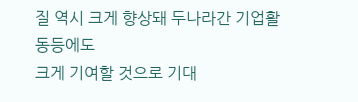질 역시 크게 향상돼 두나라간 기업활동등에도
크게 기여할 것으로 기대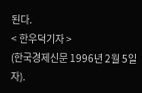된다.
< 한우덕기자 >
(한국경제신문 1996년 2월 5일자).